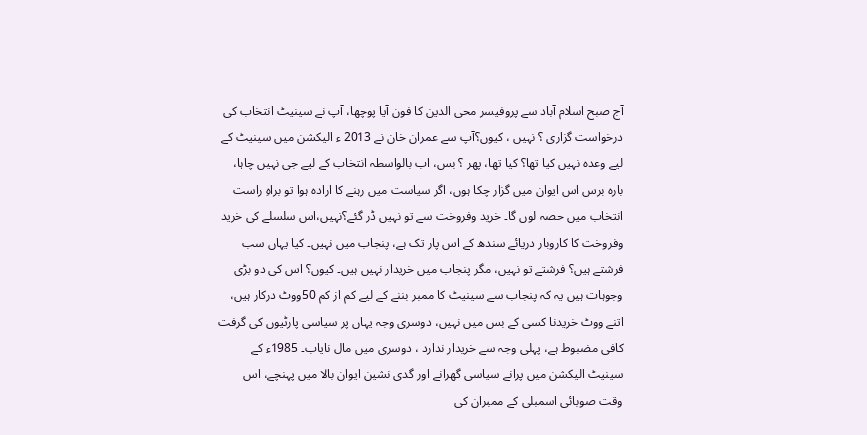آج صبح اسلام آباد سے پروفیسر محی الدین کا فون آیا پوچھا، آپ نے سینیٹ انتخاب کی درخواست گزاری ؟ نہیں ، کیوں؟آپ سے عمران خان نے 2013 ء الیکشن میں سینیٹ کے لیے وعدہ نہیں کیا تھا؟ کیا تھا، پھر ؟ بس، اب بالواسطہ انتخاب کے لیے جی نہیں چاہا، بارہ برس اس ایوان میں گزار چکا ہوں، اگر سیاست میں رہنے کا ارادہ ہوا تو براہِ راست انتخاب میں حصہ لوں گا۔ خرید وفروخت سے تو نہیں ڈر گئے؟نہیں،اس سلسلے کی خرید وفروخت کا کاروبار دریائے سندھ کے اس پار تک ہے، پنجاب میں نہیں۔ کیا یہاں سب فرشتے ہیں؟ فرشتے تو نہیں، مگر پنجاب میں خریدار نہیں ہیں۔ کیوں؟ اس کی دو بڑی وجوہات ہیں یہ کہ پنجاب سے سینیٹ کا ممبر بننے کے لیے کم از کم 50ووٹ درکار ہیں، اتنے ووٹ خریدنا کسی کے بس میں نہیں، دوسری وجہ یہاں پر سیاسی پارٹیوں کی گرفت کافی مضبوط ہے، پہلی وجہ سے خریدار ندارد ، دوسری میں مال نایاب۔ 1985ء کے سینیٹ الیکشن میں پرانے سیاسی گھرانے اور گدی نشین ایوان بالا میں پہنچے، اس وقت صوبائی اسمبلی کے ممبران کی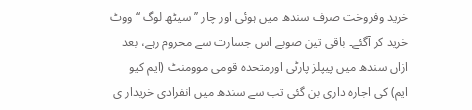خرید وفروخت صرف سندھ میں ہوئی اور چار ’’سیٹھ لوگ ‘‘ ووٹ خرید کر آگئے۔ باقی تین صوبے اس جسارت سے محروم رہے، بعد ازاں سندھ میں پیپلز پارٹی اورمتحدہ قومی موومنٹ (ایم کیو ایم) کی اجارہ داری بن گئی تب سے سندھ میں انفرادی خریدار ی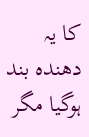کا یہ دھندہ بند ہوگیا مگر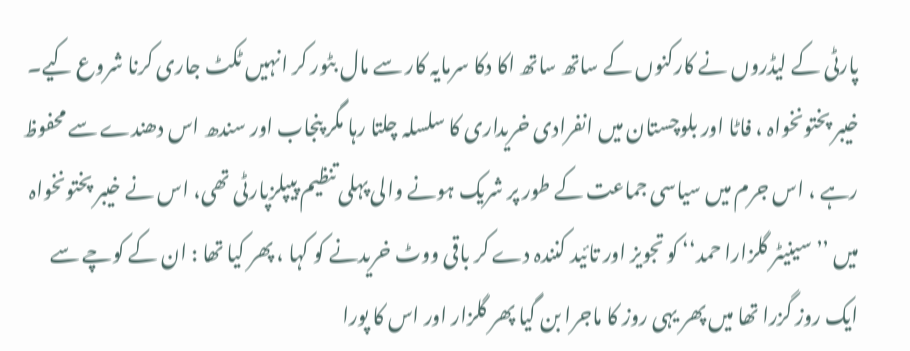پارٹی کے لیڈروں نے کارکنوں کے ساتھ ساتھ اکا دکا سرمایہ کار سے مال بٹور کر انہیں ٹکٹ جاری کرنا شروع کیے۔ خیبر پختونخواہ ، فاٹا اور بلوچستان میں انفرادی خریداری کا سلسلہ چلتا رہا مگر پنجاب اور سندھ اس دھندے سے محفوظ رہے ، اس جرم میں سیاسی جماعت کے طور پر شریک ہونے والی پہلی تنظیم پیپلزپارٹی تھی، اس نے خیبر پختونخواہ میں ’’سینیٹر گلزارا حمد‘‘ کو تجویز اور تائید کنندہ دے کر باقی ووٹ خریدنے کو کہا ، پھر کیا تھا : ان کے کوچے سے ایک روز گزرا تھا میں پھر یہی روز کا ماجرا بن گیا پھر گلزار اور اس کا پورا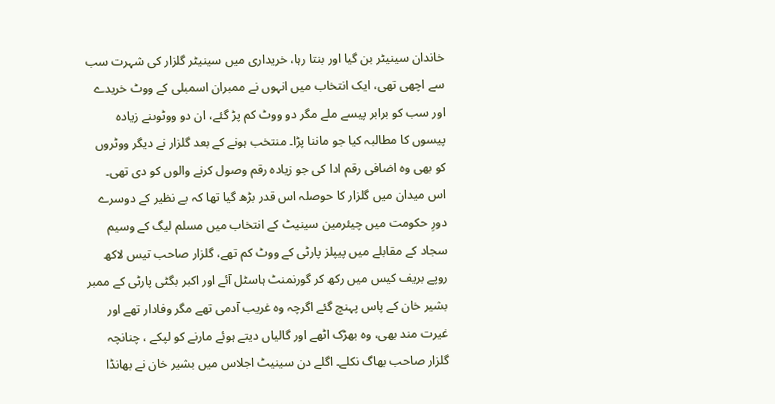خاندان سینیٹر بن گیا اور بنتا رہا، خریداری میں سینیٹر گلزار کی شہرت سب سے اچھی تھی، ایک انتخاب میں انہوں نے ممبران اسمبلی کے ووٹ خریدے اور سب کو برابر پیسے ملے مگر دو ووٹ کم پڑ گئے، ان دو ووٹوںنے زیادہ پیسوں کا مطالبہ کیا جو ماننا پڑا۔ منتخب ہونے کے بعد گلزار نے دیگر ووٹروں کو بھی وہ اضافی رقم ادا کی جو زیادہ رقم وصول کرنے والوں کو دی تھی۔ اس میدان میں گلزار کا حوصلہ اس قدر بڑھ گیا تھا کہ بے نظیر کے دوسرے دورِ حکومت میں چیئرمین سینیٹ کے انتخاب میں مسلم لیگ کے وسیم سجاد کے مقابلے میں پیپلز پارٹی کے ووٹ کم تھے، گلزار صاحب تیس لاکھ روپے بریف کیس میں رکھ کر گورنمنٹ ہاسٹل آئے اور اکبر بگٹی پارٹی کے ممبر بشیر خان کے پاس پہنچ گئے اگرچہ وہ غریب آدمی تھے مگر وفادار تھے اور غیرت مند بھی، وہ بھڑک اٹھے اور گالیاں دیتے ہوئے مارنے کو لپکے ، چنانچہ گلزار صاحب بھاگ نکلے۔ اگلے دن سینیٹ اجلاس میں بشیر خان نے بھانڈا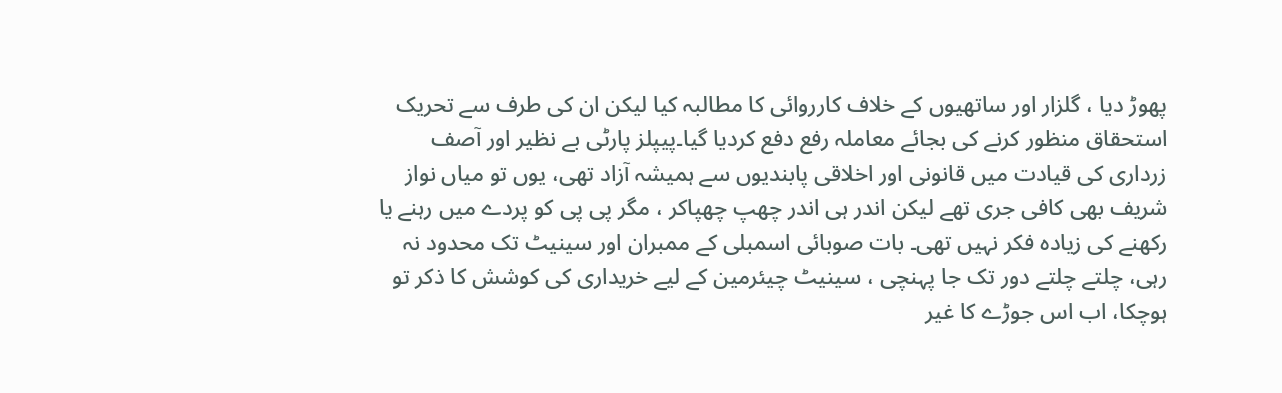پھوڑ دیا ، گلزار اور ساتھیوں کے خلاف کارروائی کا مطالبہ کیا لیکن ان کی طرف سے تحریک استحقاق منظور کرنے کی بجائے معاملہ رفع دفع کردیا گیا۔پیپلز پارٹی بے نظیر اور آصف زرداری کی قیادت میں قانونی اور اخلاقی پابندیوں سے ہمیشہ آزاد تھی، یوں تو میاں نواز شریف بھی کافی جری تھے لیکن اندر ہی اندر چھپ چھپاکر ، مگر پی پی کو پردے میں رہنے یا رکھنے کی زیادہ فکر نہیں تھی۔ بات صوبائی اسمبلی کے ممبران اور سینیٹ تک محدود نہ رہی، چلتے چلتے دور تک جا پہنچی ، سینیٹ چیئرمین کے لیے خریداری کی کوشش کا ذکر تو ہوچکا، اب اس جوڑے کا غیر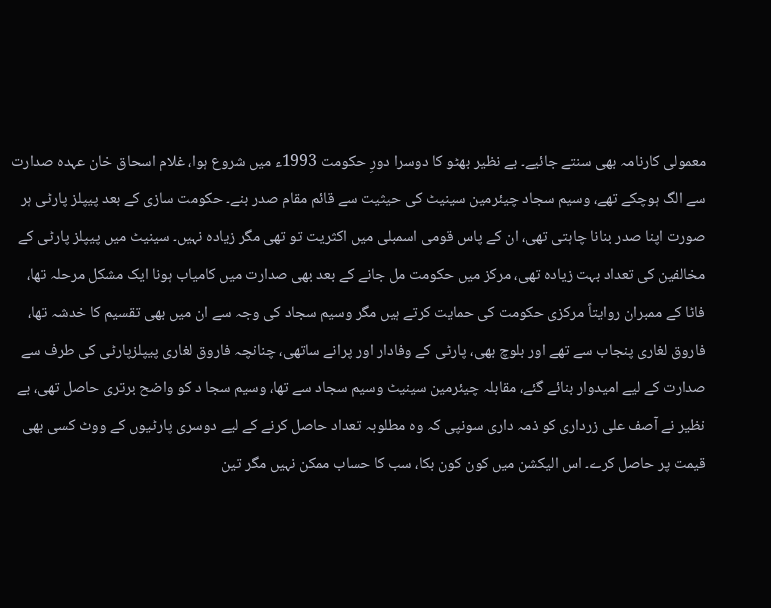معمولی کارنامہ بھی سنتے جائیے۔ بے نظیر بھٹو کا دوسرا دورِ حکومت 1993ء میں شروع ہوا، غلام اسحاق خان عہدہ صدارت سے الگ ہوچکے تھے، وسیم سجاد چیئرمین سینیٹ کی حیثیت سے قائم مقام صدر بنے۔ حکومت سازی کے بعد پیپلز پارٹی ہر صورت اپنا صدر بنانا چاہتی تھی، ان کے پاس قومی اسمبلی میں اکثریت تو تھی مگر زیادہ نہیں۔ سینیٹ میں پیپلز پارٹی کے مخالفین کی تعداد بہت زیادہ تھی، مرکز میں حکومت مل جانے کے بعد بھی صدارت میں کامیاب ہونا ایک مشکل مرحلہ تھا، فاٹا کے ممبران روایتاً مرکزی حکومت کی حمایت کرتے ہیں مگر وسیم سجاد کی وجہ سے ان میں بھی تقسیم کا خدشہ تھا، فاروق لغاری پنجاب سے تھے اور بلوچ بھی، پارٹی کے وفادار اور پرانے ساتھی، چنانچہ فاروق لغاری پیپلزپارٹی کی طرف سے صدارت کے لیے امیدوار بنائے گئے، مقابلہ چیئرمین سینیٹ وسیم سجاد سے تھا، وسیم سجا د کو واضح برتری حاصل تھی، بے نظیر نے آصف علی زرداری کو ذمہ داری سونپی کہ وہ مطلوبہ تعداد حاصل کرنے کے لیے دوسری پارٹیوں کے ووٹ کسی بھی قیمت پر حاصل کرے۔ اس الیکشن میں کون کون بکا، سب کا حساب ممکن نہیں مگر تین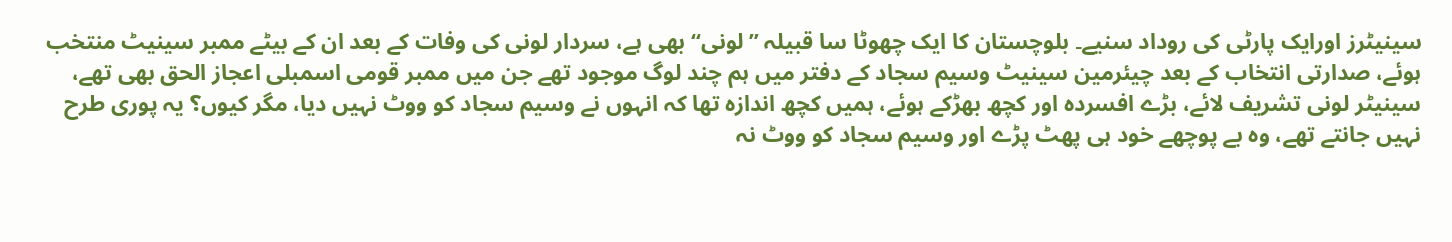سینیٹرز اورایک پارٹی کی روداد سنیے۔ بلوچستان کا ایک چھوٹا سا قبیلہ ’’لونی‘‘ بھی ہے، سردار لونی کی وفات کے بعد ان کے بیٹے ممبر سینیٹ منتخب ہوئے، صدارتی انتخاب کے بعد چیئرمین سینیٹ وسیم سجاد کے دفتر میں ہم چند لوگ موجود تھے جن میں ممبر قومی اسمبلی اعجاز الحق بھی تھے، سینیٹر لونی تشریف لائے، بڑے افسردہ اور کچھ بھڑکے ہوئے، ہمیں کچھ اندازہ تھا کہ انہوں نے وسیم سجاد کو ووٹ نہیں دیا، مگر کیوں؟ یہ پوری طرح نہیں جانتے تھے، وہ بے پوچھے خود ہی پھٹ پڑے اور وسیم سجاد کو ووٹ نہ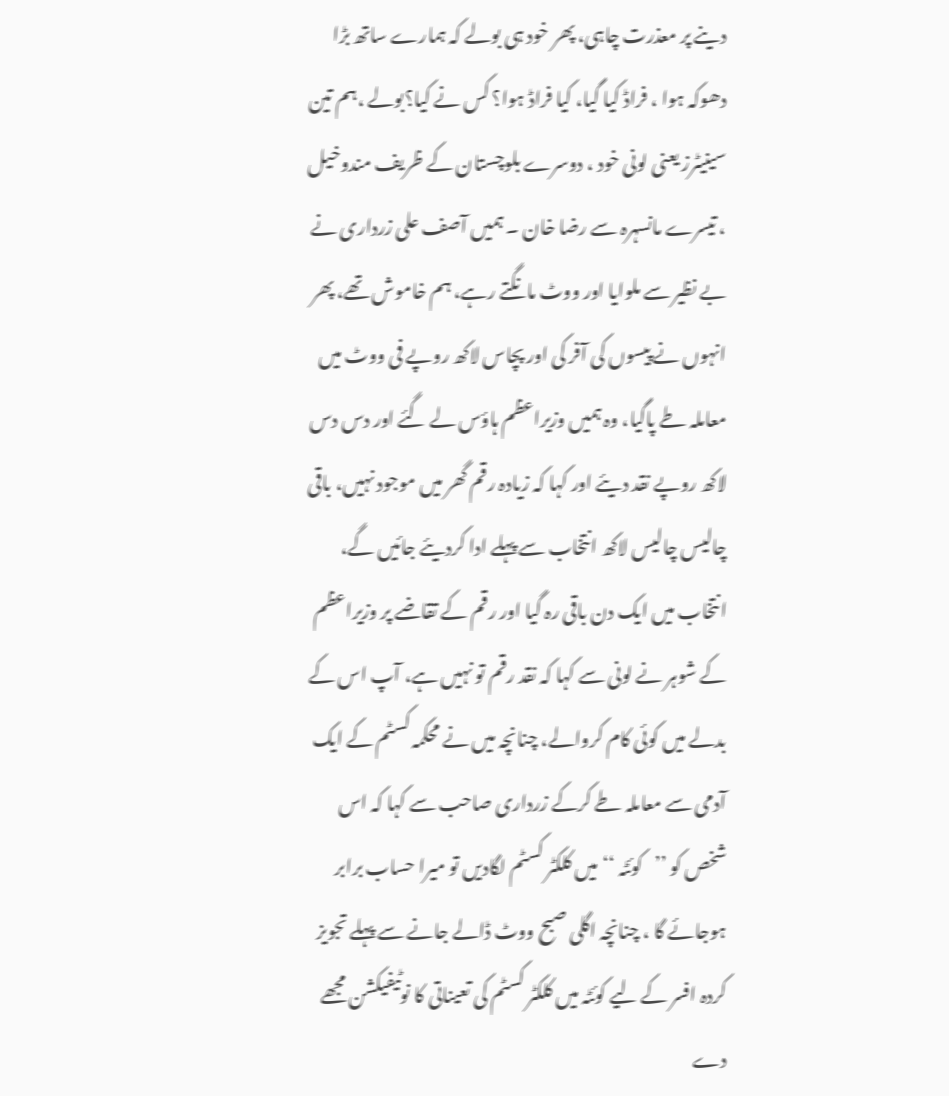دینے پر معذرت چاہی، پھر خود ہی بولے کہ ہمارے ساتھ بڑا دھوکہ ہوا ، فراڈ کیا گیا، کیا فراڈ ہوا؟ کس نے کیا؟بولے ،ہم تین سینیٹرز یعنی لونی خود ، دوسرے بلوچستان کے ظریف مندوخیل ، تیسرے مانسہرہ سے رضا خان ۔ ہمیں آصف علی زرداری نے بے نظیر سے ملوایا اور ووٹ مانگتے رہے، ہم خاموش تھے، پھر انہوں نے پیسوں کی آفر کی اور پچاس لاکھ روپے فی ووٹ میں معاملہ طے پاگیا، وہ ہمیں وزیراعظم ہاؤس لے گئے اور دس دس لاکھ روپے نقد دیئے اور کہا کہ زیادہ رقم گھر میں موجود نہیں، باقی چالیس چالیس لاکھ انتخاب سے پہلے ادا کردیئے جائیں گے، انتخاب میں ایک دن باقی رہ گیا اور رقم کے تقاضے پر وزیراعظم کے شوہر نے لونی سے کہا کہ نقد رقم تو نہیں ہے، آپ اس کے بدلے میں کوئی کام کروالے، چنانچہ میں نے محکمہ کسٹم کے ایک آدمی سے معاملہ طے کرکے زرداری صاحب سے کہا کہ اس شخص کو ’’کوئٹہ ‘‘میں کلکٹر کسٹم لگادیں تو میرا حساب برابر ہوجائے گا ، چنانچہ اگلی صبح ووٹ ڈالے جانے سے پہلے تجویز کردہ افسر کے لیے کوئٹہ میں کلکٹر کسٹم کی تعیناتی کا نوٹیفیکشن مجھے دے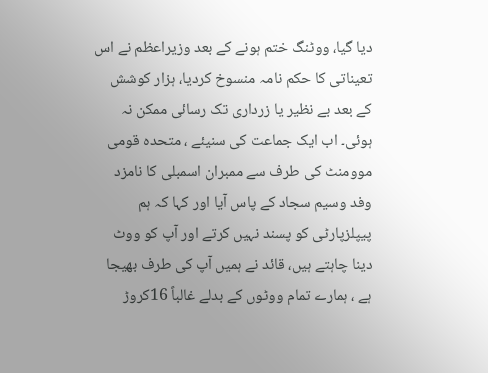دیا گیا، ووٹنگ ختم ہونے کے بعد وزیراعظم نے اس تعیناتی کا حکم نامہ منسوخ کردیا، ہزار کوشش کے بعد بے نظیر یا زرداری تک رسائی ممکن نہ ہوئی۔ اب ایک جماعت کی سنیئے ، متحدہ قومی موومنٹ کی طرف سے ممبران اسمبلی کا نامزد وفد وسیم سجاد کے پاس آیا اور کہا کہ ہم پیپلزپارٹی کو پسند نہیں کرتے اور آپ کو ووٹ دینا چاہتے ہیں، قائد نے ہمیں آپ کی طرف بھیجا ہے ، ہمارے تمام ووٹوں کے بدلے غالباً 16کروڑ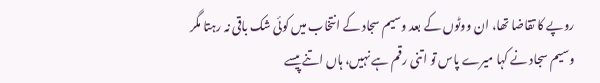روپے کا تقاضا تھا، ان ووٹوں کے بعد وسیم سجاد کے انتخاب میں کوئی شک باقی نہ رہتا مگر وسیم سجاد نے کہا میرے پاس تو اتنی رقم ہے نہیں، ہاں اتنے پیسے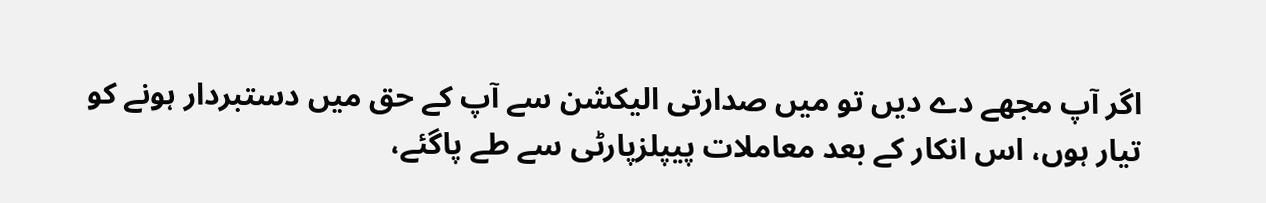اگر آپ مجھے دے دیں تو میں صدارتی الیکشن سے آپ کے حق میں دستبردار ہونے کو تیار ہوں، اس انکار کے بعد معاملات پیپلزپارٹی سے طے پاگئے،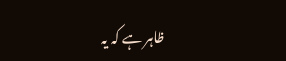ظاہر ہے کہ یہ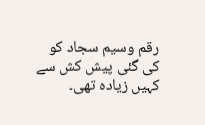رقم وسیم سجاد کو کی گئی پیش کش سے کہیں زیادہ تھی۔